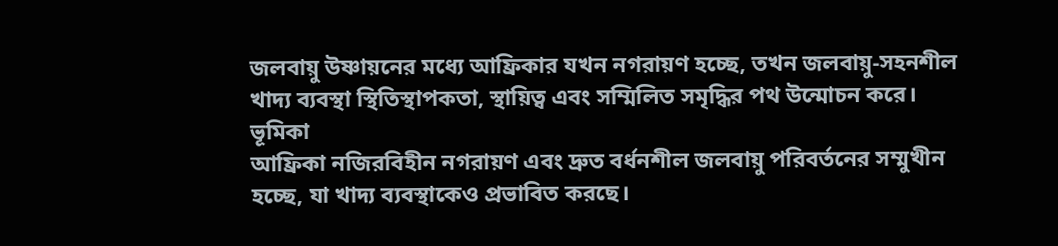জলবায়ু উষ্ণায়নের মধ্যে আফ্রিকার যখন নগরায়ণ হচ্ছে, তখন জলবায়ু-সহনশীল খাদ্য ব্যবস্থা স্থিতিস্থাপকতা, স্থায়িত্ব এবং সম্মিলিত সমৃদ্ধির পথ উন্মোচন করে।
ভূমিকা
আফ্রিকা নজিরবিহীন নগরায়ণ এবং দ্রুত বর্ধনশীল জলবায়ু পরিবর্তনের সম্মুখীন হচ্ছে, যা খাদ্য ব্যবস্থাকেও প্রভাবিত করছে।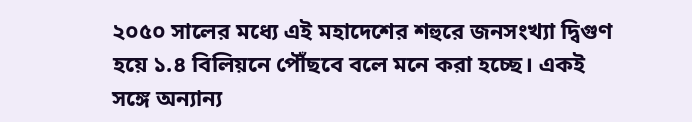২০৫০ সালের মধ্যে এই মহাদেশের শহুরে জনসংখ্যা দ্বিগুণ হয়ে ১.৪ বিলিয়নে পৌঁছবে বলে মনে করা হচ্ছে। একই সঙ্গে অন্যান্য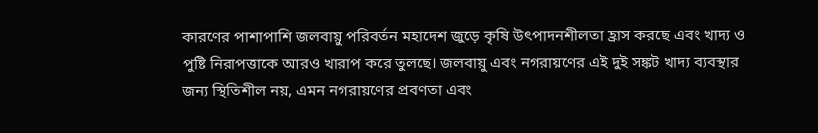কারণের পাশাপাশি জলবায়ু পরিবর্তন মহাদেশ জুড়ে কৃষি উৎপাদনশীলতা হ্রাস করছে এবং খাদ্য ও পুষ্টি নিরাপত্তাকে আরও খারাপ করে তুলছে। জলবায়ু এবং নগরায়ণের এই দুই সঙ্কট খাদ্য ব্যবস্থার জন্য স্থিতিশীল নয়, এমন নগরায়ণের প্রবণতা এবং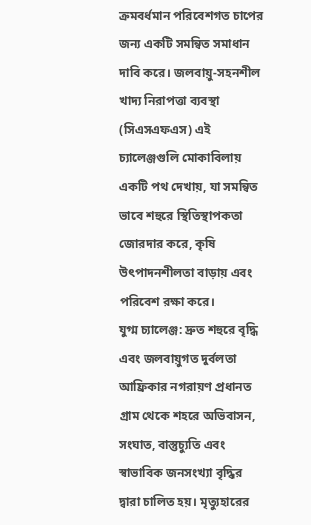ক্রমবর্ধমান পরিবেশগত চাপের জন্য একটি সমন্বিত সমাধান দাবি করে। জলবায়ু-সহনশীল খাদ্য নিরাপত্তা ব্যবস্থা (সিএসএফএস) এই চ্যালেঞ্জগুলি মোকাবিলায় একটি পথ দেখায়, যা সমন্বিত ভাবে শহুরে স্থিতিস্থাপকতা জোরদার করে, কৃষি উৎপাদনশীলতা বাড়ায় এবং পরিবেশ রক্ষা করে।
যুগ্ম চ্যালেঞ্জ: দ্রুত শহুরে বৃদ্ধি এবং জলবায়ুগত দুর্বলতা
আফ্রিকার নগরায়ণ প্রধানত গ্রাম থেকে শহরে অভিবাসন, সংঘাত, বাস্তুচ্যুতি এবং স্বাভাবিক জনসংখ্যা বৃদ্ধির দ্বারা চালিত হয়। মৃত্যুহারের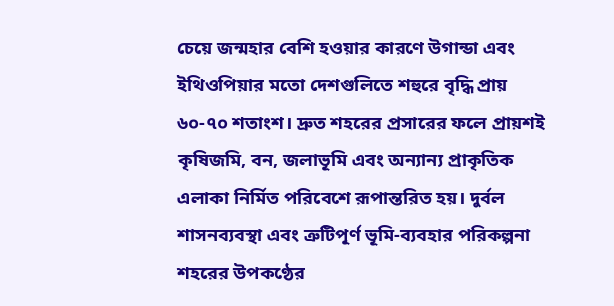চেয়ে জন্মহার বেশি হওয়ার কারণে উগান্ডা এবং ইথিওপিয়ার মতো দেশগুলিতে শহুরে বৃদ্ধি প্রায় ৬০-৭০ শতাংশ। দ্রুত শহরের প্রসারের ফলে প্রায়শই কৃষিজমি, বন, জলাভূমি এবং অন্যান্য প্রাকৃতিক এলাকা নির্মিত পরিবেশে রূপান্তরিত হয়। দুর্বল শাসনব্যবস্থা এবং ত্রুটিপূর্ণ ভূমি-ব্যবহার পরিকল্পনা শহরের উপকণ্ঠের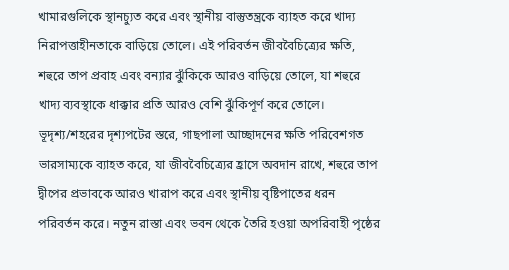খামারগুলিকে স্থানচ্যুত করে এবং স্থানীয় বাস্তুতন্ত্রকে ব্যাহত করে খাদ্য নিরাপত্তাহীনতাকে বাড়িয়ে তোলে। এই পরিবর্তন জীববৈচিত্র্যের ক্ষতি, শহুরে তাপ প্রবাহ এবং বন্যার ঝুঁকিকে আরও বাড়িয়ে তোলে, যা শহুরে খাদ্য ব্যবস্থাকে ধাক্কার প্রতি আরও বেশি ঝুঁকিপূর্ণ করে তোলে। ভূদৃশ্য/শহরের দৃশ্যপটের স্তরে, গাছপালা আচ্ছাদনের ক্ষতি পরিবেশগত ভারসাম্যকে ব্যাহত করে, যা জীববৈচিত্র্যের হ্রাসে অবদান রাখে, শহুরে তাপ দ্বীপের প্রভাবকে আরও খারাপ করে এবং স্থানীয় বৃষ্টিপাতের ধরন পরিবর্তন করে। নতুন রাস্তা এবং ভবন থেকে তৈরি হওয়া অপরিবাহী পৃষ্ঠের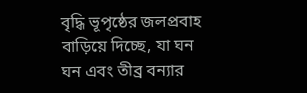বৃদ্ধি ভূপৃষ্ঠের জলপ্রবাহ বাড়িয়ে দিচ্ছে, যা ঘন ঘন এবং তীব্র বন্যার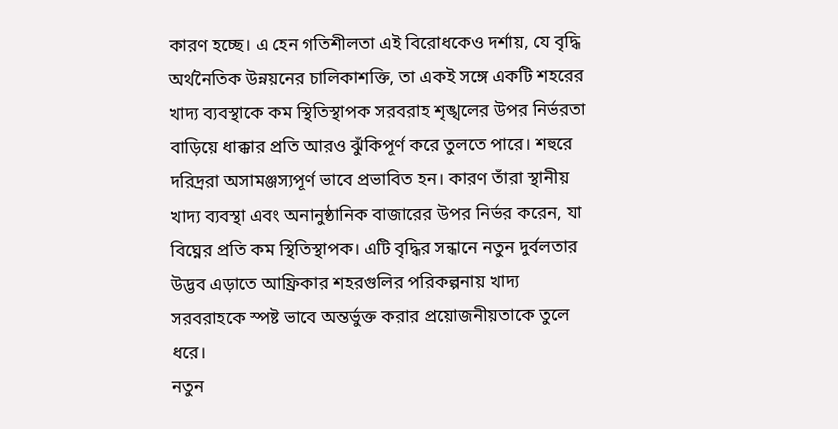কারণ হচ্ছে। এ হেন গতিশীলতা এই বিরোধকেও দর্শায়, যে বৃদ্ধি অর্থনৈতিক উন্নয়নের চালিকাশক্তি, তা একই সঙ্গে একটি শহরের খাদ্য ব্যবস্থাকে কম স্থিতিস্থাপক সরবরাহ শৃঙ্খলের উপর নির্ভরতা বাড়িয়ে ধাক্কার প্রতি আরও ঝুঁকিপূর্ণ করে তুলতে পারে। শহুরে দরিদ্ররা অসামঞ্জস্যপূর্ণ ভাবে প্রভাবিত হন। কারণ তাঁরা স্থানীয় খাদ্য ব্যবস্থা এবং অনানুষ্ঠানিক বাজারের উপর নির্ভর করেন, যা বিঘ্নের প্রতি কম স্থিতিস্থাপক। এটি বৃদ্ধির সন্ধানে নতুন দুর্বলতার উদ্ভব এড়াতে আফ্রিকার শহরগুলির পরিকল্পনায় খাদ্য সরবরাহকে স্পষ্ট ভাবে অন্তর্ভুক্ত করার প্রয়োজনীয়তাকে তুলে ধরে।
নতুন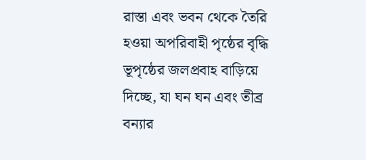রাস্তা এবং ভবন থেকে তৈরি হওয়া অপরিবাহী পৃষ্ঠের বৃদ্ধি ভূপৃষ্ঠের জলপ্রবাহ বাড়িয়ে দিচ্ছে, যা ঘন ঘন এবং তীব্র বন্যার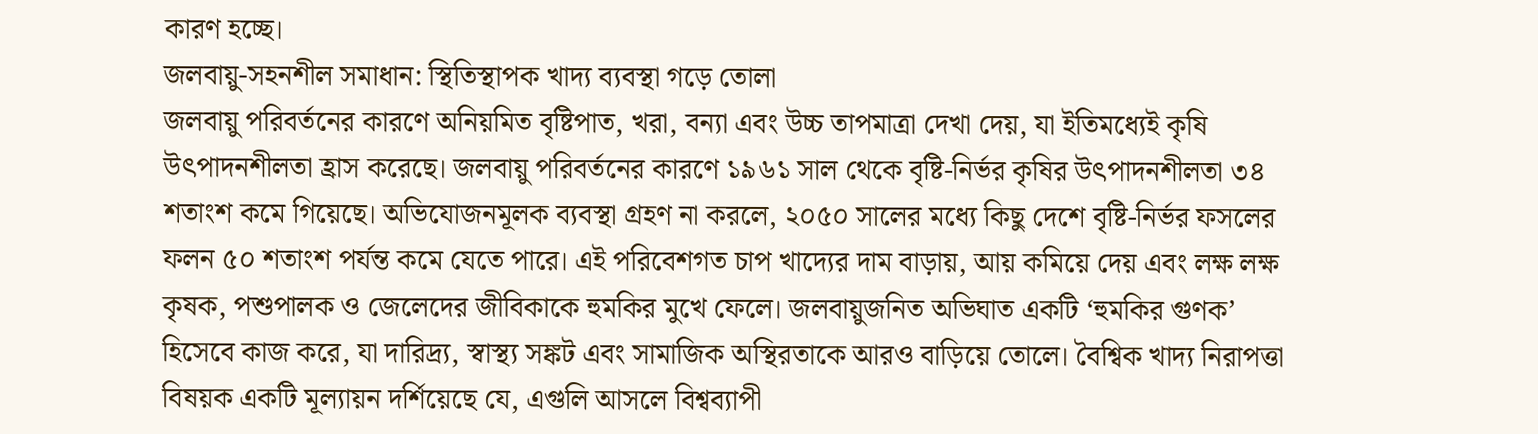কারণ হচ্ছে।
জলবায়ু-সহনশীল সমাধান: স্থিতিস্থাপক খাদ্য ব্যবস্থা গড়ে তোলা
জলবায়ু পরিবর্তনের কারণে অনিয়মিত বৃষ্টিপাত, খরা, বন্যা এবং উচ্চ তাপমাত্রা দেখা দেয়, যা ইতিমধ্যেই কৃষি উৎপাদনশীলতা হ্রাস করেছে। জলবায়ু পরিবর্তনের কারণে ১৯৬১ সাল থেকে বৃষ্টি-নির্ভর কৃষির উৎপাদনশীলতা ৩৪ শতাংশ কমে গিয়েছে। অভিযোজনমূলক ব্যবস্থা গ্রহণ না করলে, ২০৫০ সালের মধ্যে কিছু দেশে বৃষ্টি-নির্ভর ফসলের ফলন ৫০ শতাংশ পর্যন্ত কমে যেতে পারে। এই পরিবেশগত চাপ খাদ্যের দাম বাড়ায়, আয় কমিয়ে দেয় এবং লক্ষ লক্ষ কৃষক, পশুপালক ও জেলেদের জীবিকাকে হুমকির মুখে ফেলে। জলবায়ুজনিত অভিঘাত একটি ‘হুমকির গুণক’ হিসেবে কাজ করে, যা দারিদ্র্য, স্বাস্থ্য সঙ্কট এবং সামাজিক অস্থিরতাকে আরও বাড়িয়ে তোলে। বৈশ্বিক খাদ্য নিরাপত্তা বিষয়ক একটি মূল্যায়ন দর্শিয়েছে যে, এগুলি আসলে বিশ্বব্যাপী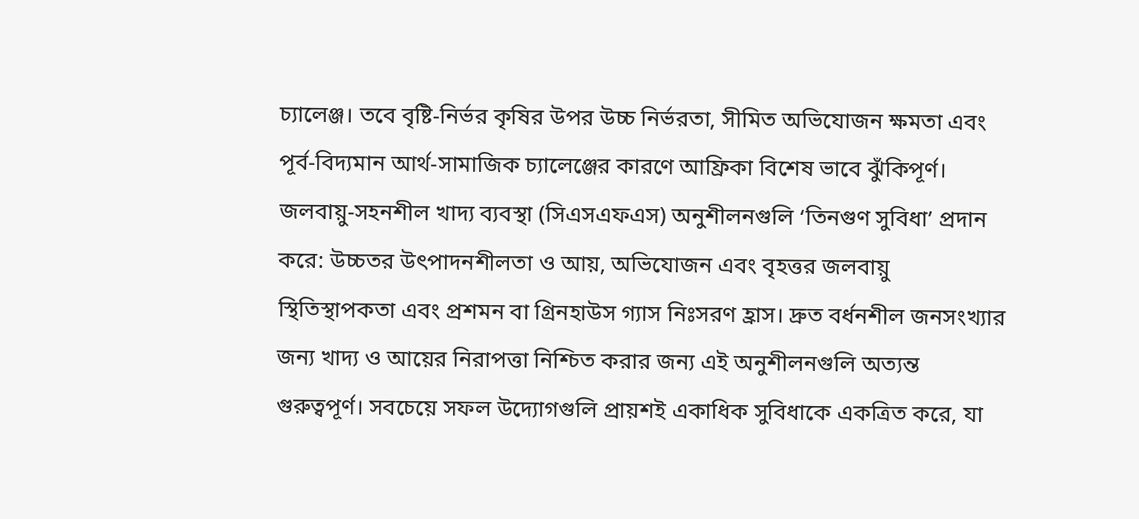চ্যালেঞ্জ। তবে বৃষ্টি-নির্ভর কৃষির উপর উচ্চ নির্ভরতা, সীমিত অভিযোজন ক্ষমতা এবং পূর্ব-বিদ্যমান আর্থ-সামাজিক চ্যালেঞ্জের কারণে আফ্রিকা বিশেষ ভাবে ঝুঁকিপূর্ণ। জলবায়ু-সহনশীল খাদ্য ব্যবস্থা (সিএসএফএস) অনুশীলনগুলি ‘তিনগুণ সুবিধা’ প্রদান করে: উচ্চতর উৎপাদনশীলতা ও আয়, অভিযোজন এবং বৃহত্তর জলবায়ু স্থিতিস্থাপকতা এবং প্রশমন বা গ্রিনহাউস গ্যাস নিঃসরণ হ্রাস। দ্রুত বর্ধনশীল জনসংখ্যার জন্য খাদ্য ও আয়ের নিরাপত্তা নিশ্চিত করার জন্য এই অনুশীলনগুলি অত্যন্ত গুরুত্বপূর্ণ। সবচেয়ে সফল উদ্যোগগুলি প্রায়শই একাধিক সুবিধাকে একত্রিত করে, যা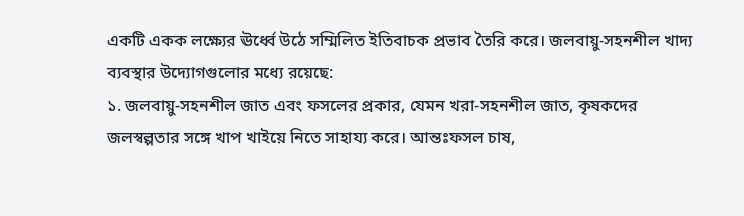একটি একক লক্ষ্যের ঊর্ধ্বে উঠে সম্মিলিত ইতিবাচক প্রভাব তৈরি করে। জলবায়ু-সহনশীল খাদ্য ব্যবস্থার উদ্যোগগুলোর মধ্যে রয়েছে:
১. জলবায়ু-সহনশীল জাত এবং ফসলের প্রকার, যেমন খরা-সহনশীল জাত, কৃষকদের জলস্বল্পতার সঙ্গে খাপ খাইয়ে নিতে সাহায্য করে। আন্তঃফসল চাষ,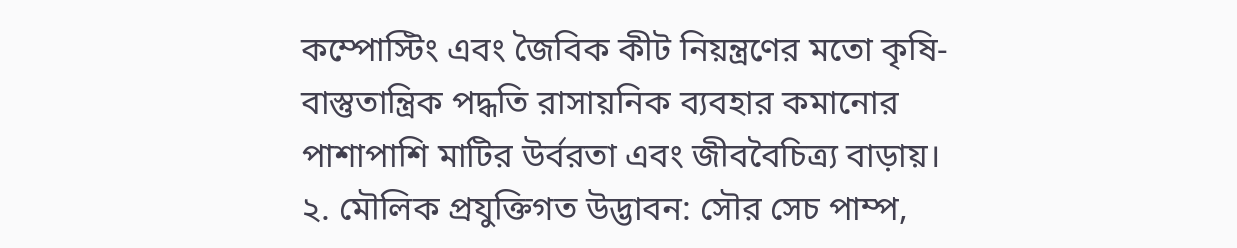কম্পোস্টিং এবং জৈবিক কীট নিয়ন্ত্রণের মতো কৃষি-বাস্তুতান্ত্রিক পদ্ধতি রাসায়নিক ব্যবহার কমানোর পাশাপাশি মাটির উর্বরতা এবং জীববৈচিত্র্য বাড়ায়।
২. মৌলিক প্রযুক্তিগত উদ্ভাবন: সৌর সেচ পাম্প,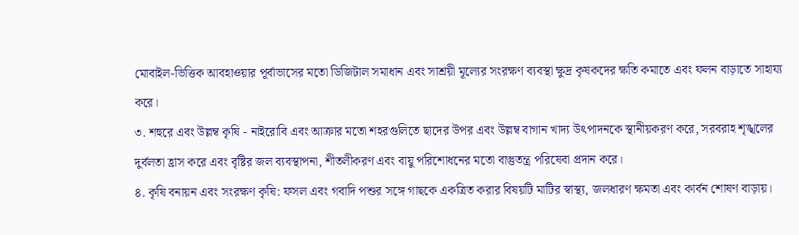মোবাইল-ভিত্তিক আবহাওয়ার পূর্বাভাসের মতো ডিজিটাল সমাধান এবং সাশ্রয়ী মূল্যের সংরক্ষণ ব্যবস্থা ক্ষুদ্র কৃষকদের ক্ষতি কমাতে এবং ফলন বাড়াতে সাহায্য করে।
৩. শহুরে এবং উল্লম্ব কৃষি - নাইরোবি এবং আক্রার মতো শহরগুলিতে ছাদের উপর এবং উল্লম্ব বাগান খাদ্য উৎপাদনকে স্থানীয়করণ করে, সরবরাহ শৃঙ্খলের দুর্বলতা হ্রাস করে এবং বৃষ্টির জল ব্যবস্থাপনা, শীতলীকরণ এবং বায়ু পরিশোধনের মতো বাস্তুতন্ত্র পরিষেবা প্রদান করে।
৪. কৃষি বনায়ন এবং সংরক্ষণ কৃষি: ফসল এবং গবাদি পশুর সঙ্গে গাছকে একত্রিত করার বিষয়টি মাটির স্বাস্থ্য, জলধারণ ক্ষমতা এবং কার্বন শোষণ বাড়ায়।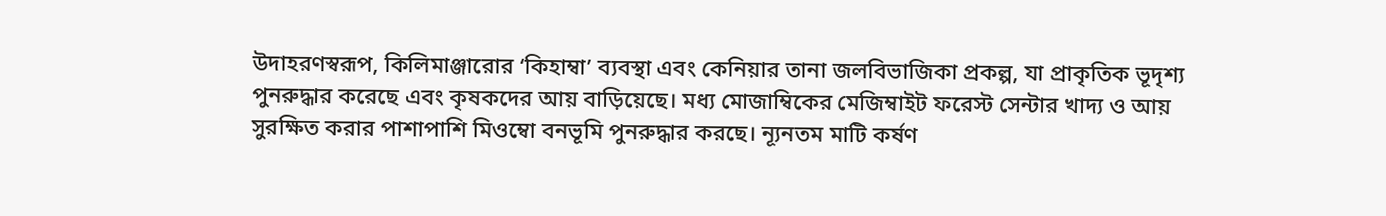উদাহরণস্বরূপ, কিলিমাঞ্জারোর ‘কিহাম্বা’ ব্যবস্থা এবং কেনিয়ার তানা জলবিভাজিকা প্রকল্প, যা প্রাকৃতিক ভূদৃশ্য পুনরুদ্ধার করেছে এবং কৃষকদের আয় বাড়িয়েছে। মধ্য মোজাম্বিকের মেজিম্বাইট ফরেস্ট সেন্টার খাদ্য ও আয় সুরক্ষিত করার পাশাপাশি মিওম্বো বনভূমি পুনরুদ্ধার করছে। ন্যূনতম মাটি কর্ষণ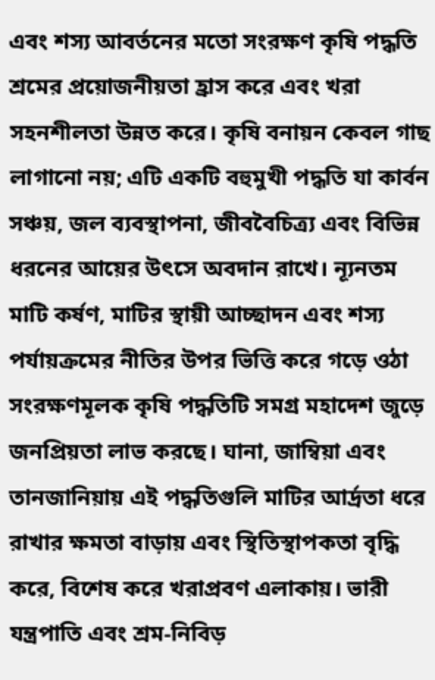এবং শস্য আবর্তনের মতো সংরক্ষণ কৃষি পদ্ধতি শ্রমের প্রয়োজনীয়তা হ্রাস করে এবং খরা সহনশীলতা উন্নত করে। কৃষি বনায়ন কেবল গাছ লাগানো নয়; এটি একটি বহুমুখী পদ্ধতি যা কার্বন সঞ্চয়, জল ব্যবস্থাপনা, জীববৈচিত্র্য এবং বিভিন্ন ধরনের আয়ের উৎসে অবদান রাখে। ন্যূনতম মাটি কর্ষণ, মাটির স্থায়ী আচ্ছাদন এবং শস্য পর্যায়ক্রমের নীতির উপর ভিত্তি করে গড়ে ওঠা সংরক্ষণমূলক কৃষি পদ্ধতিটি সমগ্র মহাদেশ জুড়ে জনপ্রিয়তা লাভ করছে। ঘানা, জাম্বিয়া এবং তানজানিয়ায় এই পদ্ধতিগুলি মাটির আর্দ্রতা ধরে রাখার ক্ষমতা বাড়ায় এবং স্থিতিস্থাপকতা বৃদ্ধি করে, বিশেষ করে খরাপ্রবণ এলাকায়। ভারী যন্ত্রপাতি এবং শ্রম-নিবিড়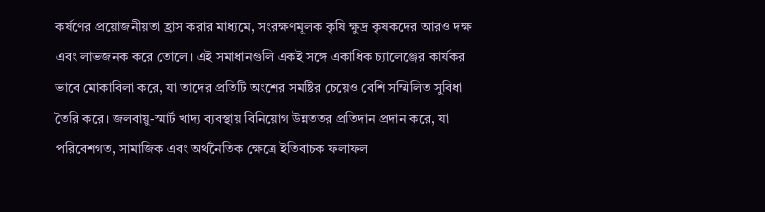কর্ষণের প্রয়োজনীয়তা হ্রাস করার মাধ্যমে, সংরক্ষণমূলক কৃষি ক্ষুদ্র কৃষকদের আরও দক্ষ এবং লাভজনক করে তোলে। এই সমাধানগুলি একই সঙ্গে একাধিক চ্যালেঞ্জের কার্যকর ভাবে মোকাবিলা করে, যা তাদের প্রতিটি অংশের সমষ্টির চেয়েও বেশি সম্মিলিত সুবিধা তৈরি করে। জলবায়ু-স্মার্ট খাদ্য ব্যবস্থায় বিনিয়োগ উন্নততর প্রতিদান প্রদান করে, যা পরিবেশগত, সামাজিক এবং অর্থনৈতিক ক্ষেত্রে ইতিবাচক ফলাফল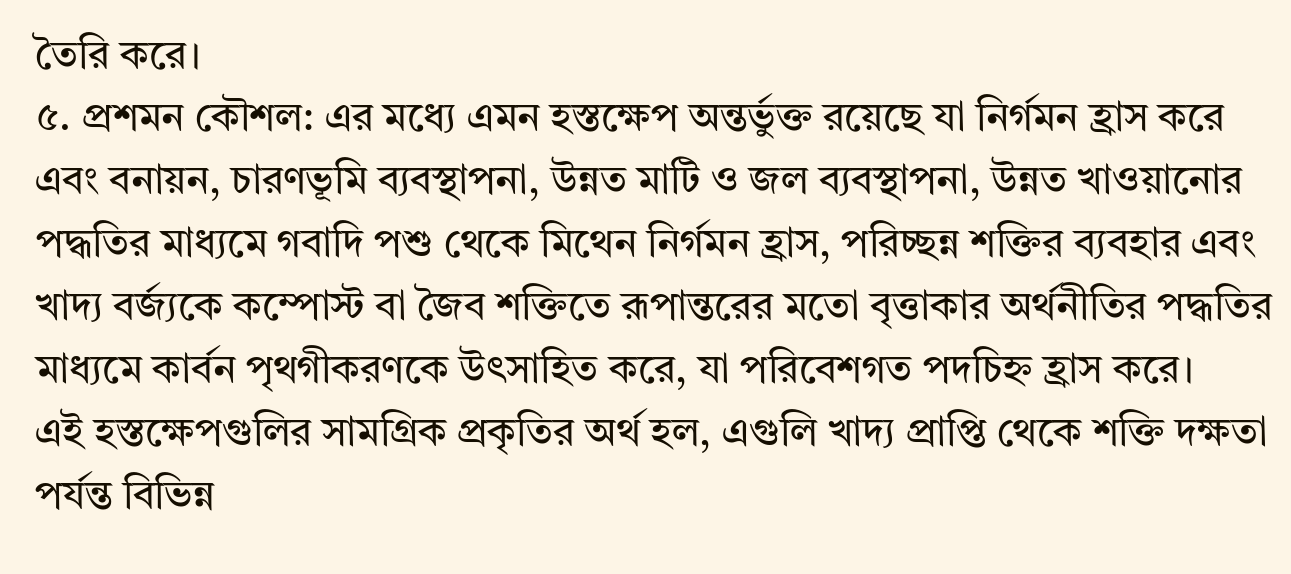তৈরি করে।
৫. প্রশমন কৌশল: এর মধ্যে এমন হস্তক্ষেপ অন্তর্ভুক্ত রয়েছে যা নির্গমন হ্রাস করে এবং বনায়ন, চারণভূমি ব্যবস্থাপনা, উন্নত মাটি ও জল ব্যবস্থাপনা, উন্নত খাওয়ানোর পদ্ধতির মাধ্যমে গবাদি পশু থেকে মিথেন নির্গমন হ্রাস, পরিচ্ছন্ন শক্তির ব্যবহার এবং খাদ্য বর্জ্যকে কম্পোস্ট বা জৈব শক্তিতে রূপান্তরের মতো বৃত্তাকার অর্থনীতির পদ্ধতির মাধ্যমে কার্বন পৃথগীকরণকে উৎসাহিত করে, যা পরিবেশগত পদচিহ্ন হ্রাস করে।
এই হস্তক্ষেপগুলির সামগ্রিক প্রকৃতির অর্থ হল, এগুলি খাদ্য প্রাপ্তি থেকে শক্তি দক্ষতা পর্যন্ত বিভিন্ন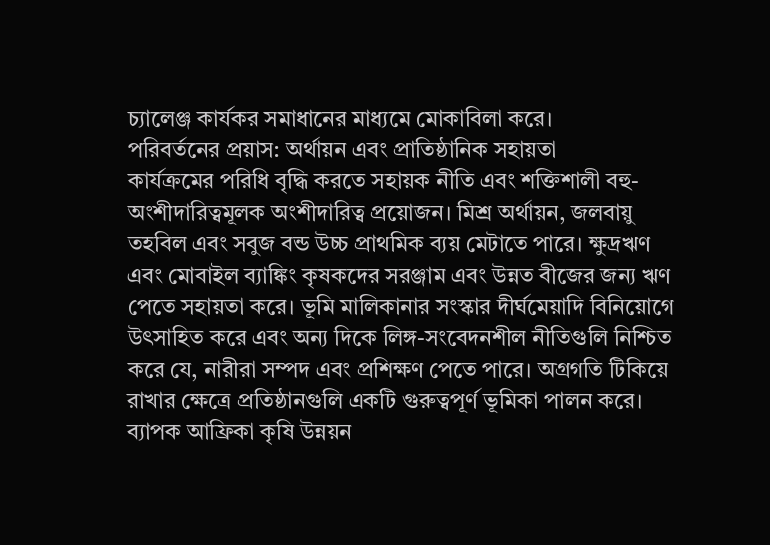চ্যালেঞ্জ কার্যকর সমাধানের মাধ্যমে মোকাবিলা করে।
পরিবর্তনের প্রয়াস: অর্থায়ন এবং প্রাতিষ্ঠানিক সহায়তা
কার্যক্রমের পরিধি বৃদ্ধি করতে সহায়ক নীতি এবং শক্তিশালী বহু-অংশীদারিত্বমূলক অংশীদারিত্ব প্রয়োজন। মিশ্র অর্থায়ন, জলবায়ু তহবিল এবং সবুজ বন্ড উচ্চ প্রাথমিক ব্যয় মেটাতে পারে। ক্ষুদ্রঋণ এবং মোবাইল ব্যাঙ্কিং কৃষকদের সরঞ্জাম এবং উন্নত বীজের জন্য ঋণ পেতে সহায়তা করে। ভূমি মালিকানার সংস্কার দীর্ঘমেয়াদি বিনিয়োগে উৎসাহিত করে এবং অন্য দিকে লিঙ্গ-সংবেদনশীল নীতিগুলি নিশ্চিত করে যে, নারীরা সম্পদ এবং প্রশিক্ষণ পেতে পারে। অগ্রগতি টিকিয়ে রাখার ক্ষেত্রে প্রতিষ্ঠানগুলি একটি গুরুত্বপূর্ণ ভূমিকা পালন করে। ব্যাপক আফ্রিকা কৃষি উন্নয়ন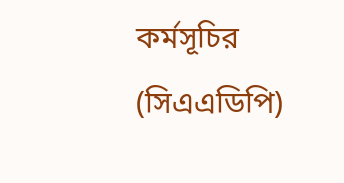কর্মসূচির (সিএএডিপি)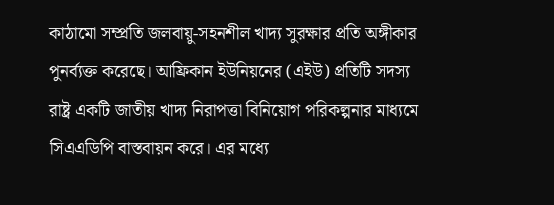কাঠামো সম্প্রতি জলবায়ু-সহনশীল খাদ্য সুরক্ষার প্রতি অঙ্গীকার পুনর্ব্যক্ত করেছে। আফ্রিকান ইউনিয়নের (এইউ) প্রতিটি সদস্য রাষ্ট্র একটি জাতীয় খাদ্য নিরাপত্তা বিনিয়োগ পরিকল্পনার মাধ্যমে সিএএডিপি বাস্তবায়ন করে। এর মধ্যে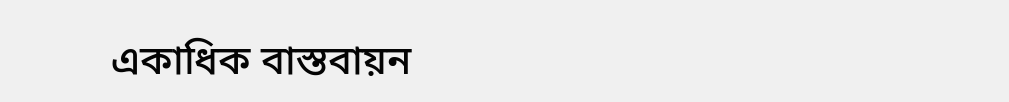একাধিক বাস্তবায়ন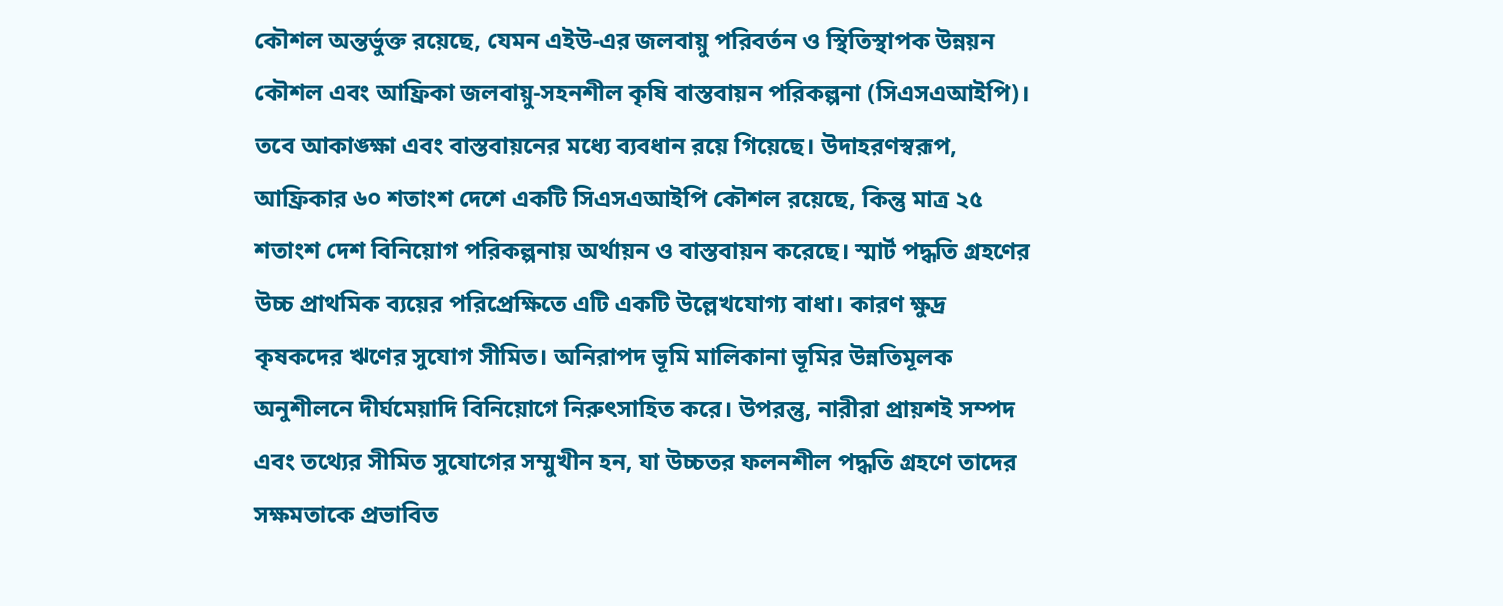কৌশল অন্তর্ভুক্ত রয়েছে, যেমন এইউ-এর জলবায়ু পরিবর্তন ও স্থিতিস্থাপক উন্নয়ন কৌশল এবং আফ্রিকা জলবায়ু-সহনশীল কৃষি বাস্তবায়ন পরিকল্পনা (সিএসএআইপি)। তবে আকাঙ্ক্ষা এবং বাস্তবায়নের মধ্যে ব্যবধান রয়ে গিয়েছে। উদাহরণস্বরূপ, আফ্রিকার ৬০ শতাংশ দেশে একটি সিএসএআইপি কৌশল রয়েছে, কিন্তু মাত্র ২৫ শতাংশ দেশ বিনিয়োগ পরিকল্পনায় অর্থায়ন ও বাস্তবায়ন করেছে। স্মার্ট পদ্ধতি গ্রহণের উচ্চ প্রাথমিক ব্যয়ের পরিপ্রেক্ষিতে এটি একটি উল্লেখযোগ্য বাধা। কারণ ক্ষুদ্র কৃষকদের ঋণের সুযোগ সীমিত। অনিরাপদ ভূমি মালিকানা ভূমির উন্নতিমূলক অনুশীলনে দীর্ঘমেয়াদি বিনিয়োগে নিরুৎসাহিত করে। উপরন্তু, নারীরা প্রায়শই সম্পদ এবং তথ্যের সীমিত সুযোগের সম্মুখীন হন, যা উচ্চতর ফলনশীল পদ্ধতি গ্রহণে তাদের সক্ষমতাকে প্রভাবিত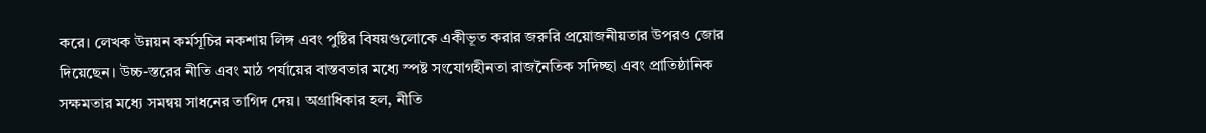করে। লেখক উন্নয়ন কর্মসূচির নকশায় লিঙ্গ এবং পুষ্টির বিষয়গুলোকে একীভূত করার জরুরি প্রয়োজনীয়তার উপরও জোর দিয়েছেন। উচ্চ-স্তরের নীতি এবং মাঠ পর্যায়ের বাস্তবতার মধ্যে স্পষ্ট সংযোগহীনতা রাজনৈতিক সদিচ্ছা এবং প্রাতিষ্ঠানিক সক্ষমতার মধ্যে সমন্বয় সাধনের তাগিদ দেয়। অগ্রাধিকার হল, নীতি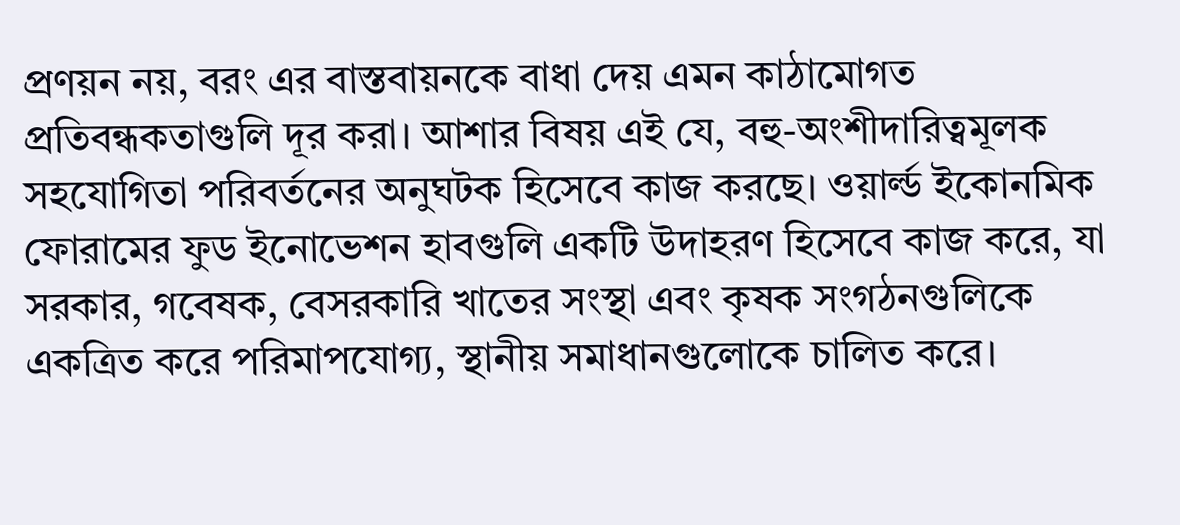প্রণয়ন নয়, বরং এর বাস্তবায়নকে বাধা দেয় এমন কাঠামোগত প্রতিবন্ধকতাগুলি দূর করা। আশার বিষয় এই যে, বহু-অংশীদারিত্বমূলক সহযোগিতা পরিবর্তনের অনুঘটক হিসেবে কাজ করছে। ওয়ার্ল্ড ইকোনমিক ফোরামের ফুড ইনোভেশন হাবগুলি একটি উদাহরণ হিসেবে কাজ করে, যা সরকার, গবেষক, বেসরকারি খাতের সংস্থা এবং কৃষক সংগঠনগুলিকে একত্রিত করে পরিমাপযোগ্য, স্থানীয় সমাধানগুলোকে চালিত করে।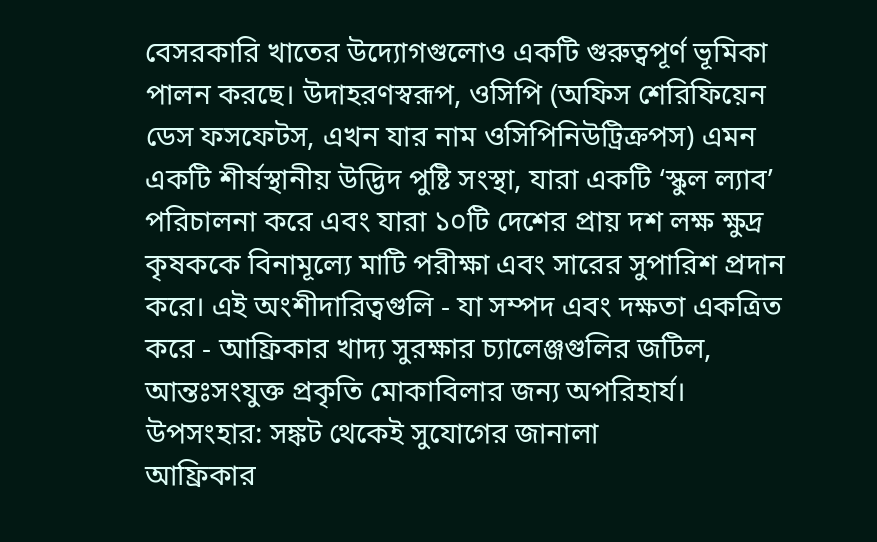বেসরকারি খাতের উদ্যোগগুলোও একটি গুরুত্বপূর্ণ ভূমিকা পালন করছে। উদাহরণস্বরূপ, ওসিপি (অফিস শেরিফিয়েন ডেস ফসফেটস, এখন যার নাম ওসিপিনিউট্রিক্রপস) এমন একটি শীর্ষস্থানীয় উদ্ভিদ পুষ্টি সংস্থা, যারা একটি ‘স্কুল ল্যাব’ পরিচালনা করে এবং যারা ১০টি দেশের প্রায় দশ লক্ষ ক্ষুদ্র কৃষককে বিনামূল্যে মাটি পরীক্ষা এবং সারের সুপারিশ প্রদান করে। এই অংশীদারিত্বগুলি - যা সম্পদ এবং দক্ষতা একত্রিত করে - আফ্রিকার খাদ্য সুরক্ষার চ্যালেঞ্জগুলির জটিল, আন্তঃসংযুক্ত প্রকৃতি মোকাবিলার জন্য অপরিহার্য।
উপসংহার: সঙ্কট থেকেই সুযোগের জানালা
আফ্রিকার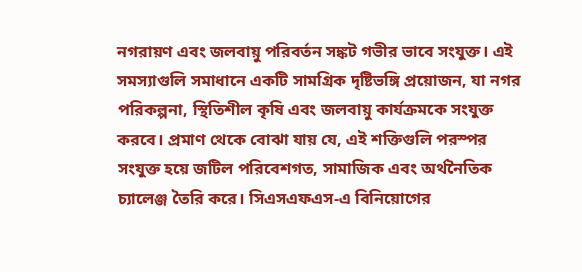নগরায়ণ এবং জলবায়ু পরিবর্তন সঙ্কট গভীর ভাবে সংযুক্ত। এই সমস্যাগুলি সমাধানে একটি সামগ্রিক দৃষ্টিভঙ্গি প্রয়োজন, যা নগর পরিকল্পনা, স্থিতিশীল কৃষি এবং জলবায়ু কার্যক্রমকে সংযুক্ত করবে। প্রমাণ থেকে বোঝা যায় যে, এই শক্তিগুলি পরস্পর সংযুক্ত হয়ে জটিল পরিবেশগত, সামাজিক এবং অর্থনৈতিক চ্যালেঞ্জ তৈরি করে। সিএসএফএস-এ বিনিয়োগের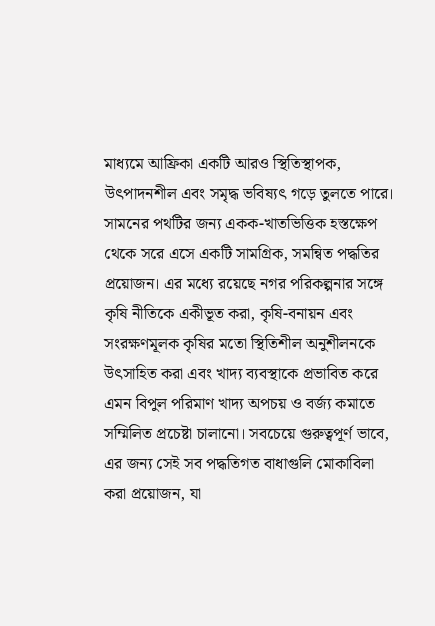মাধ্যমে আফ্রিকা একটি আরও স্থিতিস্থাপক, উৎপাদনশীল এবং সমৃদ্ধ ভবিষ্যৎ গড়ে তুলতে পারে। সামনের পথটির জন্য একক-খাতভিত্তিক হস্তক্ষেপ থেকে সরে এসে একটি সামগ্রিক, সমন্বিত পদ্ধতির প্রয়োজন। এর মধ্যে রয়েছে নগর পরিকল্পনার সঙ্গে কৃষি নীতিকে একীভূত করা, কৃষি-বনায়ন এবং সংরক্ষণমূলক কৃষির মতো স্থিতিশীল অনুশীলনকে উৎসাহিত করা এবং খাদ্য ব্যবস্থাকে প্রভাবিত করে এমন বিপুল পরিমাণ খাদ্য অপচয় ও বর্জ্য কমাতে সম্মিলিত প্রচেষ্টা চালানো। সবচেয়ে গুরুত্বপূর্ণ ভাবে, এর জন্য সেই সব পদ্ধতিগত বাধাগুলি মোকাবিলা করা প্রয়োজন, যা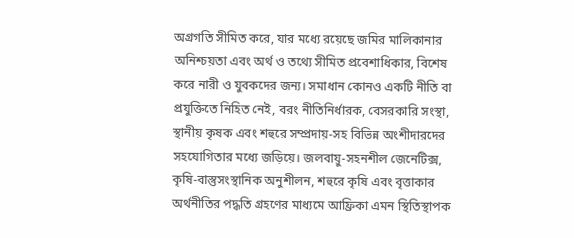অগ্রগতি সীমিত করে, যার মধ্যে রয়েছে জমির মালিকানার অনিশ্চয়তা এবং অর্থ ও তথ্যে সীমিত প্রবেশাধিকার, বিশেষ করে নারী ও যুবকদের জন্য। সমাধান কোনও একটি নীতি বা প্রযুক্তিতে নিহিত নেই, বরং নীতিনির্ধারক, বেসরকারি সংস্থা, স্থানীয় কৃষক এবং শহুরে সম্প্রদায়-সহ বিভিন্ন অংশীদারদের সহযোগিতার মধ্যে জড়িয়ে। জলবায়ু-সহনশীল জেনেটিক্স, কৃষি-বাস্তুসংস্থানিক অনুশীলন, শহুরে কৃষি এবং বৃত্তাকার অর্থনীতির পদ্ধতি গ্রহণের মাধ্যমে আফ্রিকা এমন স্থিতিস্থাপক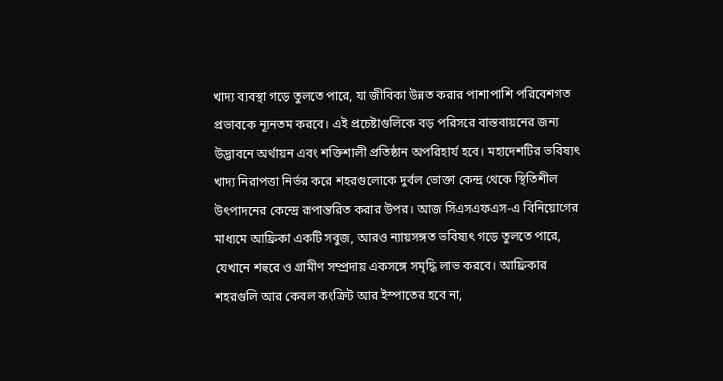খাদ্য ব্যবস্থা গড়ে তুলতে পারে, যা জীবিকা উন্নত করার পাশাপাশি পরিবেশগত প্রভাবকে ন্যূনতম করবে। এই প্রচেষ্টাগুলিকে বড় পরিসরে বাস্তবায়নের জন্য উদ্ভাবনে অর্থায়ন এবং শক্তিশালী প্রতিষ্ঠান অপরিহার্য হবে। মহাদেশটির ভবিষ্যৎ খাদ্য নিরাপত্তা নির্ভর করে শহরগুলোকে দুর্বল ভোক্তা কেন্দ্র থেকে স্থিতিশীল উৎপাদনের কেন্দ্রে রূপান্তরিত করার উপর। আজ সিএসএফএস-এ বিনিয়োগের মাধ্যমে আফ্রিকা একটি সবুজ, আরও ন্যায়সঙ্গত ভবিষ্যৎ গড়ে তুলতে পারে, যেখানে শহুরে ও গ্রামীণ সম্প্রদায় একসঙ্গে সমৃদ্ধি লাভ করবে। আফ্রিকার শহরগুলি আর কেবল কংক্রিট আর ইস্পাতের হবে না,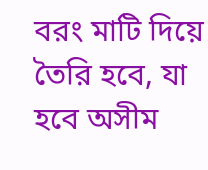বরং মাটি দিয়ে তৈরি হবে, যা হবে অসীম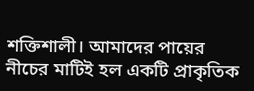শক্তিশালী। আমাদের পায়ের নীচের মাটিই হল একটি প্রাকৃতিক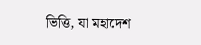ভিত্তি, যা মহাদেশ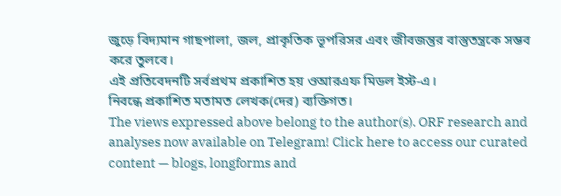জুড়ে বিদ্যমান গাছপালা, জল, প্রাকৃতিক ভূপরিসর এবং জীবজন্তুর বাস্তুতন্ত্রকে সম্ভব করে তুলবে।
এই প্রতিবেদনটি সর্বপ্রথম প্রকাশিত হয় ওআরএফ মিডল ইস্ট-এ।
নিবন্ধে প্রকাশিত মতামত লেখক(দের) ব্যক্তিগত।
The views expressed above belong to the author(s). ORF research and analyses now available on Telegram! Click here to access our curated content — blogs, longforms and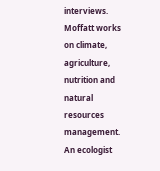interviews.
Moffatt works on climate, agriculture, nutrition and natural resources management. An ecologist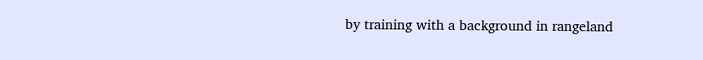by training with a background in rangeland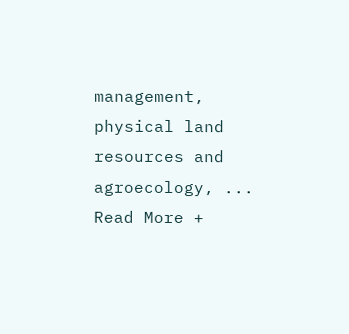management, physical land resources and agroecology, ...
Read More +